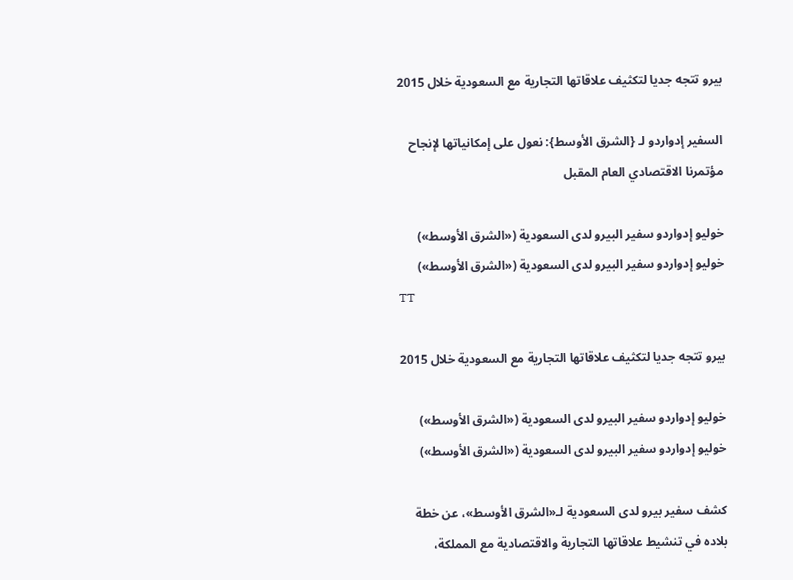بيرو تتجه جديا لتكثيف علاقاتها التجارية مع السعودية خلال 2015

السفير إدواردو لـ {الشرق الأوسط}: نعول على إمكانياتها لإنجاح مؤتمرنا الاقتصادي العام المقبل

خوليو إدواردو سفير البيرو لدى السعودية («الشرق الأوسط»)
خوليو إدواردو سفير البيرو لدى السعودية («الشرق الأوسط»)
TT

بيرو تتجه جديا لتكثيف علاقاتها التجارية مع السعودية خلال 2015

خوليو إدواردو سفير البيرو لدى السعودية («الشرق الأوسط»)
خوليو إدواردو سفير البيرو لدى السعودية («الشرق الأوسط»)

كشف سفير بيرو لدى السعودية لـ«الشرق الأوسط»، عن خطة بلاده في تنشيط علاقاتها التجارية والاقتصادية مع المملكة،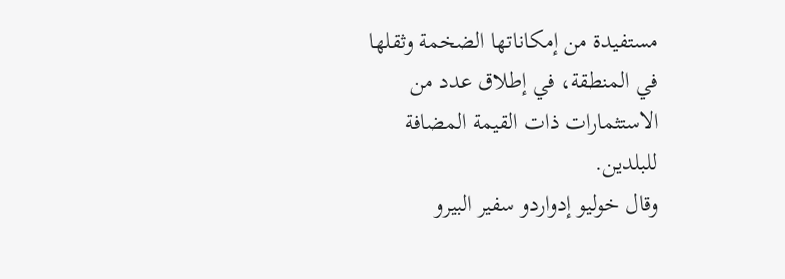مستفيدة من إمكاناتها الضخمة وثقلها في المنطقة، في إطلاق عدد من الاستثمارات ذات القيمة المضافة للبلدين.
وقال خوليو إدواردو سفير البيرو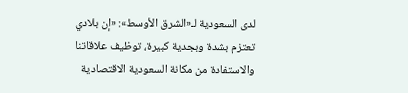لدى السعودية لـ«الشرق الأوسط»: «إن بلادي تعتزم بشدة وبجدية كبيرة، توظيف علاقاتنا والاستفادة من مكانة السعودية الاقتصادية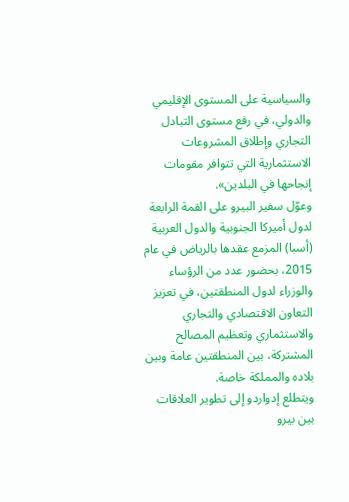والسياسية على المستوى الإقليمي والدولي، في رفع مستوى التبادل التجاري وإطلاق المشروعات الاستثمارية التي تتوافر مقومات إنجاحها في البلدين».
وعوّل سفير البيرو على القمة الرابعة لدول أميركا الجنوبية والدول العربية (أسبا) المزمع عقدها بالرياض في عام 2015، بحضور عدد من الرؤساء والوزراء لدول المنطقتين، في تعزيز التعاون الاقتصادي والتجاري والاستثماري وتعظيم المصالح المشتركة، بين المنطقتين عامة وبين بلاده والمملكة خاصة.
ويتطلع إدواردو إلى تطوير العلاقات بين بيرو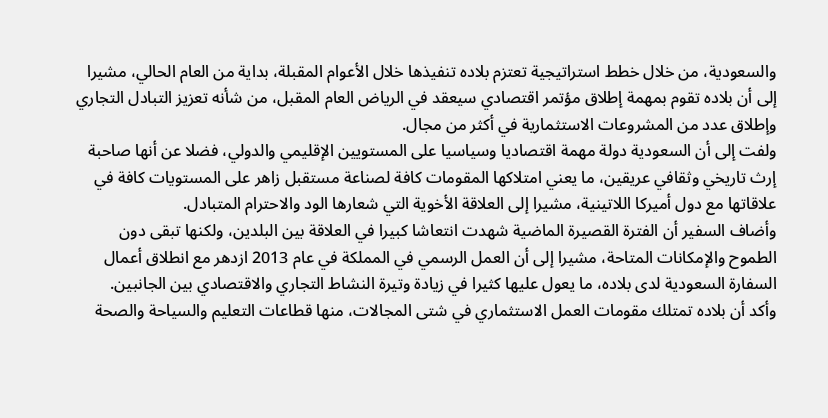والسعودية، من خلال خطط استراتيجية تعتزم بلاده تنفيذها خلال الأعوام المقبلة، بداية من العام الحالي، مشيرا إلى أن بلاده تقوم بمهمة إطلاق مؤتمر اقتصادي سيعقد في الرياض العام المقبل، من شأنه تعزيز التبادل التجاري وإطلاق عدد من المشروعات الاستثمارية في أكثر من مجال.
ولفت إلى أن السعودية دولة مهمة اقتصاديا وسياسيا على المستويين الإقليمي والدولي، فضلا عن أنها صاحبة إرث تاريخي وثقافي عريقين، ما يعني امتلاكها المقومات كافة لصناعة مستقبل زاهر على المستويات كافة في علاقاتها مع دول أميركا اللاتينية، مشيرا إلى العلاقة الأخوية التي شعارها الود والاحترام المتبادل.
وأضاف السفير أن الفترة القصيرة الماضية شهدت انتعاشا كبيرا في العلاقة بين البلدين، ولكنها تبقى دون الطموح والإمكانات المتاحة، مشيرا إلى أن العمل الرسمي في المملكة في عام 2013 ازدهر مع انطلاق أعمال السفارة السعودية لدى بلاده، ما يعول عليها كثيرا في زيادة وتيرة النشاط التجاري والاقتصادي بين الجانبين.
وأكد أن بلاده تمتلك مقومات العمل الاستثماري في شتى المجالات، منها قطاعات التعليم والسياحة والصحة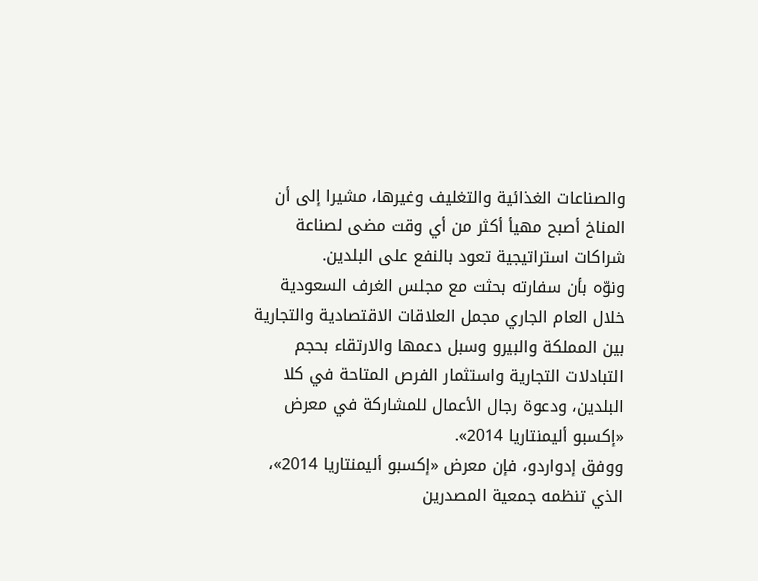والصناعات الغذائية والتغليف وغيرها، مشيرا إلى أن المناخ أصبح مهيأ أكثر من أي وقت مضى لصناعة شراكات استراتيجية تعود بالنفع على البلدين.
ونوّه بأن سفارته بحثت مع مجلس الغرف السعودية خلال العام الجاري مجمل العلاقات الاقتصادية والتجارية بين المملكة والبيرو وسبل دعمها والارتقاء بحجم التبادلات التجارية واستثمار الفرص المتاحة في كلا البلدين، ودعوة رجال الأعمال للمشاركة في معرض «إكسبو أليمنتاريا 2014».
ووفق إدواردو، فإن معرض «إكسبو أليمنتاريا 2014»، الذي تنظمه جمعية المصدرين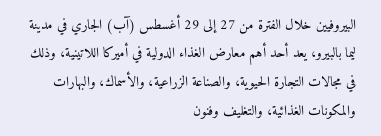البيروفيين خلال الفترة من 27 إلى 29 أغسطس (آب) الجاري في مدينة ليما بالبيرو، يعد أحد أهم معارض الغذاء الدولية في أميركا اللاتينية، وذلك في مجالات التجارة الحيوية، والصناعة الزراعية، والأسماك، والبهارات والمكونات الغذائية، والتغليف وفنون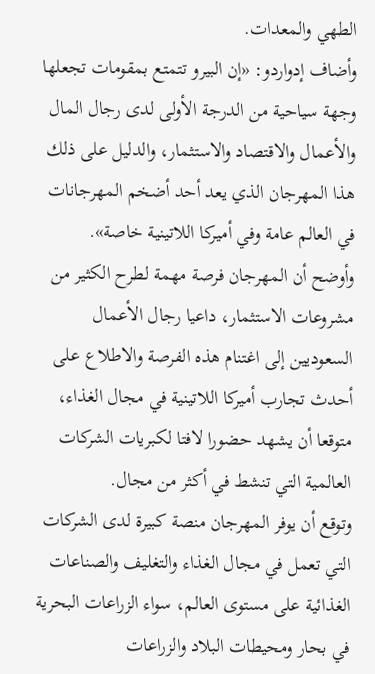الطهي والمعدات.
وأضاف إدواردو: «إن البيرو تتمتع بمقومات تجعلها وجهة سياحية من الدرجة الأولى لدى رجال المال والأعمال والاقتصاد والاستثمار، والدليل على ذلك هذا المهرجان الذي يعد أحد أضخم المهرجانات في العالم عامة وفي أميركا اللاتينية خاصة».
وأوضح أن المهرجان فرصة مهمة لطرح الكثير من مشروعات الاستثمار، داعيا رجال الأعمال السعوديين إلى اغتنام هذه الفرصة والاطلاع على أحدث تجارب أميركا اللاتينية في مجال الغذاء، متوقعا أن يشهد حضورا لافتا لكبريات الشركات العالمية التي تنشط في أكثر من مجال.
وتوقع أن يوفر المهرجان منصة كبيرة لدى الشركات التي تعمل في مجال الغذاء والتغليف والصناعات الغذائية على مستوى العالم، سواء الزراعات البحرية في بحار ومحيطات البلاد والزراعات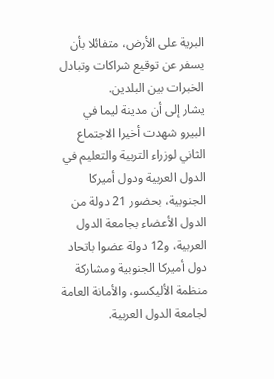البرية على الأرض، متفائلا بأن يسفر عن توقيع شراكات وتبادل الخبرات بين البلدين.
يشار إلى أن مدينة ليما في البيرو شهدت أخيرا الاجتماع الثاني لوزراء التربية والتعليم في الدول العربية ودول أميركا الجنوبية، بحضور 21 دولة من الدول الأعضاء بجامعة الدول العربية، و12 دولة عضوا باتحاد دول أميركا الجنوبية ومشاركة منظمة الأليكسو، والأمانة العامة لجامعة الدول العربية.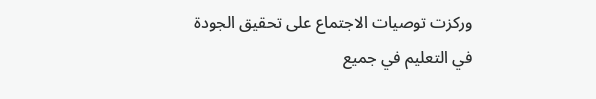وركزت توصيات الاجتماع على تحقيق الجودة في التعليم في جميع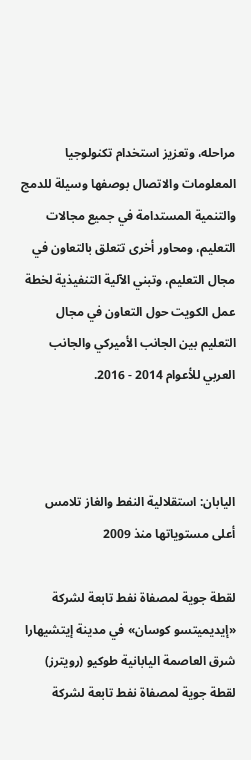مراحله، وتعزيز استخدام تكنولوجيا المعلومات والاتصال بوصفها وسيلة للدمج والتنمية المستدامة في جميع مجالات التعليم، ومحاور أخرى تتعلق بالتعاون في مجال التعليم، وتبني الآلية التنفيذية لخطة عمل الكويت حول التعاون في مجال التعليم بين الجانب الأميركي والجانب العربي للأعوام 2014 - 2016.



اليابان: استقلالية النفط والغاز تلامس أعلى مستوياتها منذ 2009

لقطة جوية لمصفاة نفط تابعة لشركة «إيديميتسو كوسان» في مدينة إيتشيهارا شرق العاصمة اليابانية طوكيو (رويترز)
لقطة جوية لمصفاة نفط تابعة لشركة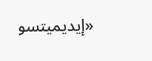«إيديميتسو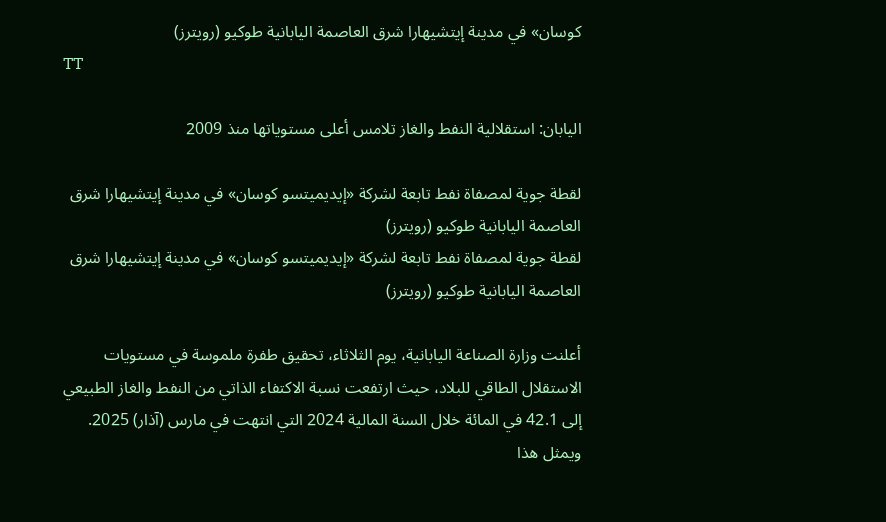كوسان» في مدينة إيتشيهارا شرق العاصمة اليابانية طوكيو (رويترز)
TT

اليابان: استقلالية النفط والغاز تلامس أعلى مستوياتها منذ 2009

لقطة جوية لمصفاة نفط تابعة لشركة «إيديميتسو كوسان» في مدينة إيتشيهارا شرق العاصمة اليابانية طوكيو (رويترز)
لقطة جوية لمصفاة نفط تابعة لشركة «إيديميتسو كوسان» في مدينة إيتشيهارا شرق العاصمة اليابانية طوكيو (رويترز)

أعلنت وزارة الصناعة اليابانية، يوم الثلاثاء، تحقيق طفرة ملموسة في مستويات الاستقلال الطاقي للبلاد، حيث ارتفعت نسبة الاكتفاء الذاتي من النفط والغاز الطبيعي إلى 42.1 في المائة خلال السنة المالية 2024 التي انتهت في مارس (آذار) 2025. ويمثل هذا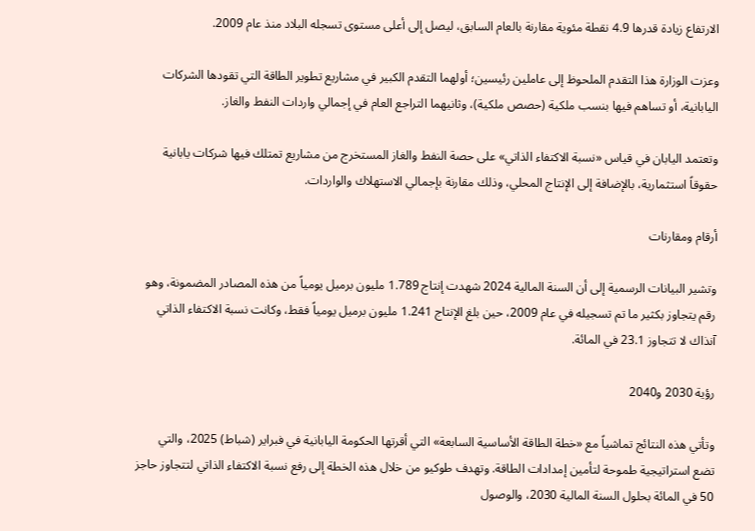الارتفاع زيادة قدرها 4.9 نقطة مئوية مقارنة بالعام السابق، ليصل إلى أعلى مستوى تسجله البلاد منذ عام 2009.

وعزت الوزارة هذا التقدم الملحوظ إلى عاملين رئيسين؛ أولهما التقدم الكبير في مشاريع تطوير الطاقة التي تقودها الشركات اليابانية، أو تساهم فيها بنسب ملكية (حصص ملكية)، وثانيهما التراجع العام في إجمالي واردات النفط والغاز.

وتعتمد اليابان في قياس «نسبة الاكتفاء الذاتي» على حصة النفط والغاز المستخرج من مشاريع تمتلك فيها شركات يابانية حقوقاً استثمارية، بالإضافة إلى الإنتاج المحلي، وذلك مقارنة بإجمالي الاستهلاك والواردات.

أرقام ومقارنات

وتشير البيانات الرسمية إلى أن السنة المالية 2024 شهدت إنتاج 1.789 مليون برميل يومياً من هذه المصادر المضمونة، وهو رقم يتجاوز بكثير ما تم تسجيله في عام 2009، حين بلغ الإنتاج 1.241 مليون برميل يومياً فقط، وكانت نسبة الاكتفاء الذاتي آنذاك لا تتجاوز 23.1 في المائة.

رؤية 2030 و2040

وتأتي هذه النتائج تماشياً مع «خطة الطاقة الأساسية السابعة» التي أقرتها الحكومة اليابانية في فبراير (شباط) 2025، والتي تضع استراتيجية طموحة لتأمين إمدادات الطاقة. وتهدف طوكيو من خلال هذه الخطة إلى رفع نسبة الاكتفاء الذاتي لتتجاوز حاجز 50 في المائة بحلول السنة المالية 2030، والوصول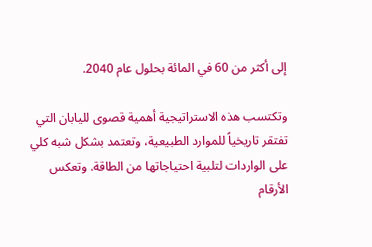إلى أكثر من 60 في المائة بحلول عام 2040.

وتكتسب هذه الاستراتيجية أهمية قصوى لليابان التي تفتقر تاريخياً للموارد الطبيعية، وتعتمد بشكل شبه كلي على الواردات لتلبية احتياجاتها من الطاقة. وتعكس الأرقام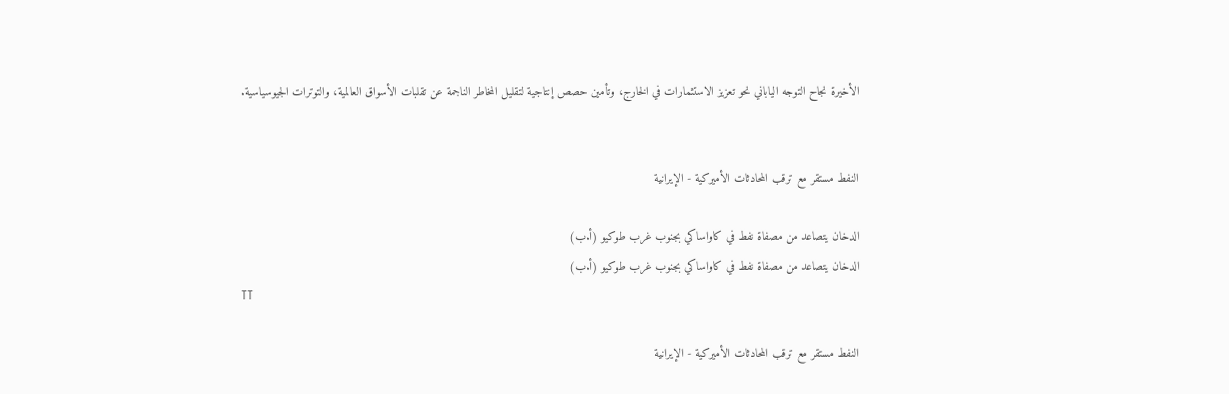الأخيرة نجاح التوجه الياباني نحو تعزيز الاستثمارات في الخارج، وتأمين حصص إنتاجية لتقليل المخاطر الناجمة عن تقلبات الأسواق العالمية، والتوترات الجيوسياسية.


النفط مستقر مع ترقب المحادثات الأميركية - الإيرانية

الدخان يتصاعد من مصفاة نفط في كاواساكي بجنوب غرب طوكيو (أ.ب)
الدخان يتصاعد من مصفاة نفط في كاواساكي بجنوب غرب طوكيو (أ.ب)
TT

النفط مستقر مع ترقب المحادثات الأميركية - الإيرانية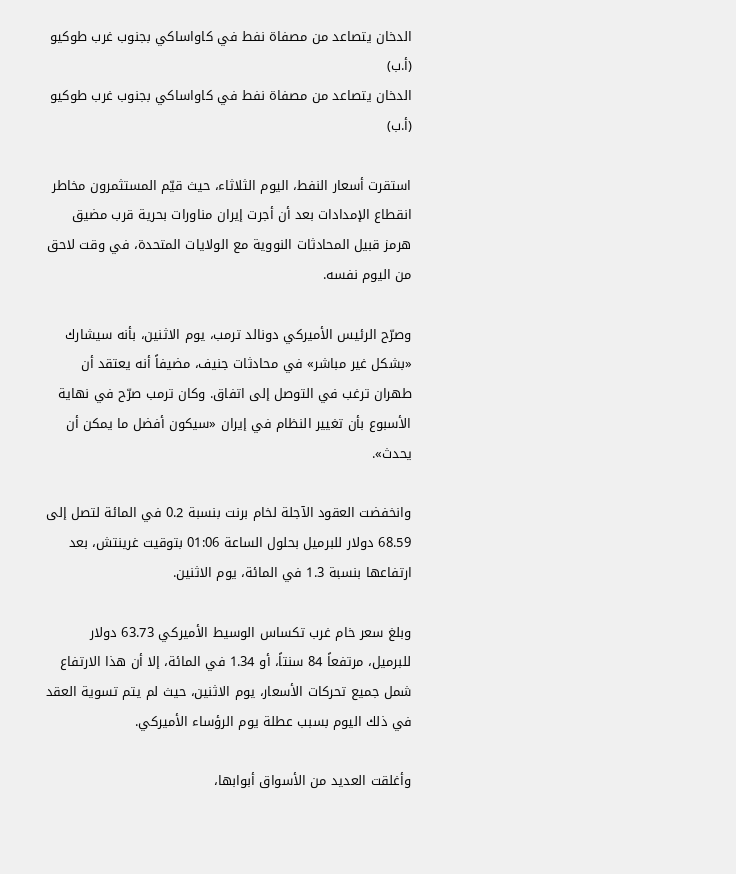الدخان يتصاعد من مصفاة نفط في كاواساكي بجنوب غرب طوكيو (أ.ب)
الدخان يتصاعد من مصفاة نفط في كاواساكي بجنوب غرب طوكيو (أ.ب)

استقرت أسعار النفط، اليوم الثلاثاء، حيث قيّم المستثمرون مخاطر انقطاع الإمدادات بعد أن أجرت إيران مناورات بحرية قرب مضيق هرمز قبيل المحادثات النووية مع الولايات المتحدة، في وقت لاحق من اليوم نفسه.

وصرّح الرئيس الأميركي دونالد ترمب، يوم الاثنين، بأنه سيشارك «بشكل غير مباشر» في محادثات جنيف، مضيفاً أنه يعتقد أن طهران ترغب في التوصل إلى اتفاق. وكان ترمب صرّح في نهاية الأسبوع بأن تغيير النظام في إيران «سيكون أفضل ما يمكن أن يحدث».

وانخفضت العقود الآجلة لخام برنت بنسبة 0.2 في المائة لتصل إلى 68.59 دولار للبرميل بحلول الساعة 01:06 بتوقيت غرينتش، بعد ارتفاعها بنسبة 1.3 في المائة، يوم الاثنين.

وبلغ سعر خام غرب تكساس الوسيط الأميركي 63.73 دولار للبرميل، مرتفعاً 84 سنتاً، أو 1.34 في المائة، إلا أن هذا الارتفاع شمل جميع تحركات الأسعار، يوم الاثنين، حيث لم يتم تسوية العقد في ذلك اليوم بسبب عطلة يوم الرؤساء الأميركي.

وأغلقت العديد من الأسواق أبوابها،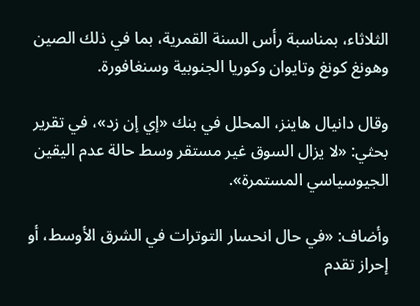الثلاثاء، بمناسبة رأس السنة القمرية، بما في ذلك الصين وهونغ كونغ وتايوان وكوريا الجنوبية وسنغافورة.

وقال دانيال هاينز، المحلل في بنك «إي إن زد»، في تقرير بحثي: «لا يزال السوق غير مستقر وسط حالة عدم اليقين الجيوسياسي المستمرة».

وأضاف: «في حال انحسار التوترات في الشرق الأوسط، أو إحراز تقدم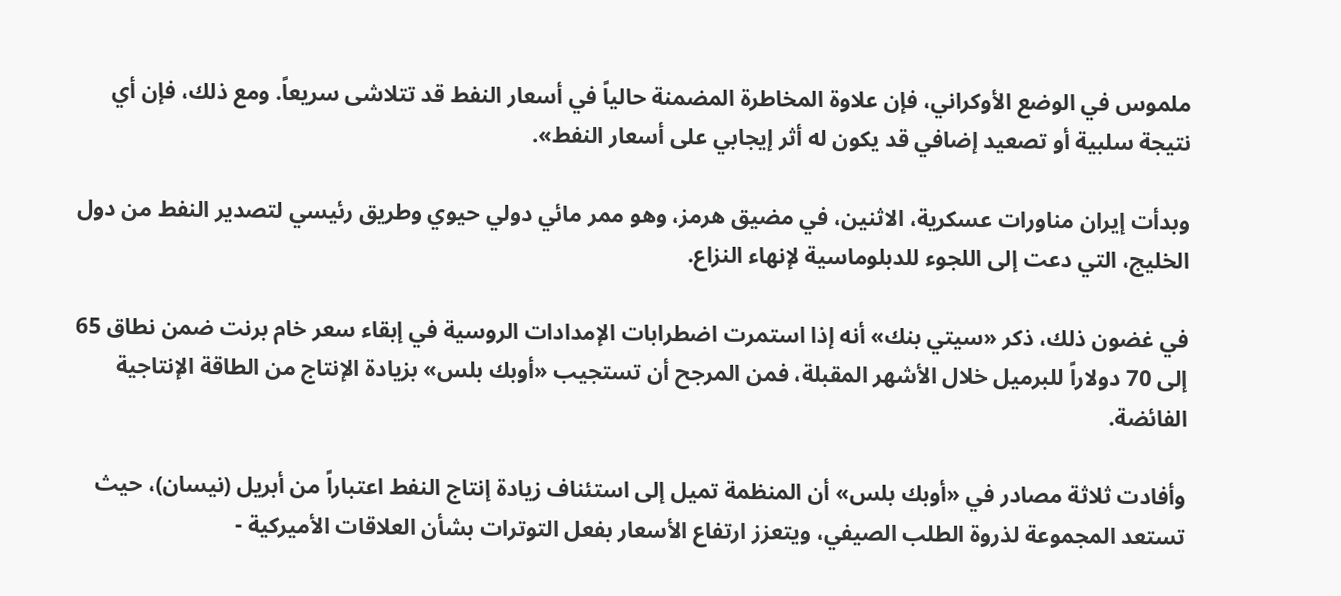ملموس في الوضع الأوكراني، فإن علاوة المخاطرة المضمنة حالياً في أسعار النفط قد تتلاشى سريعاً. ومع ذلك، فإن أي نتيجة سلبية أو تصعيد إضافي قد يكون له أثر إيجابي على أسعار النفط».

وبدأت إيران مناورات عسكرية، الاثنين، في مضيق هرمز، وهو ممر مائي دولي حيوي وطريق رئيسي لتصدير النفط من دول الخليج، التي دعت إلى اللجوء للدبلوماسية لإنهاء النزاع.

في غضون ذلك، ذكر «سيتي بنك» أنه إذا استمرت اضطرابات الإمدادات الروسية في إبقاء سعر خام برنت ضمن نطاق 65 إلى 70 دولاراً للبرميل خلال الأشهر المقبلة، فمن المرجح أن تستجيب «أوبك بلس» بزيادة الإنتاج من الطاقة الإنتاجية الفائضة.

وأفادت ثلاثة مصادر في «أوبك بلس» أن المنظمة تميل إلى استئناف زيادة إنتاج النفط اعتباراً من أبريل (نيسان)، حيث تستعد المجموعة لذروة الطلب الصيفي، ويتعزز ارتفاع الأسعار بفعل التوترات بشأن العلاقات الأميركية -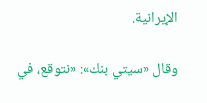الإيرانية.

وقال «سيتي بنك»: «نتوقع، في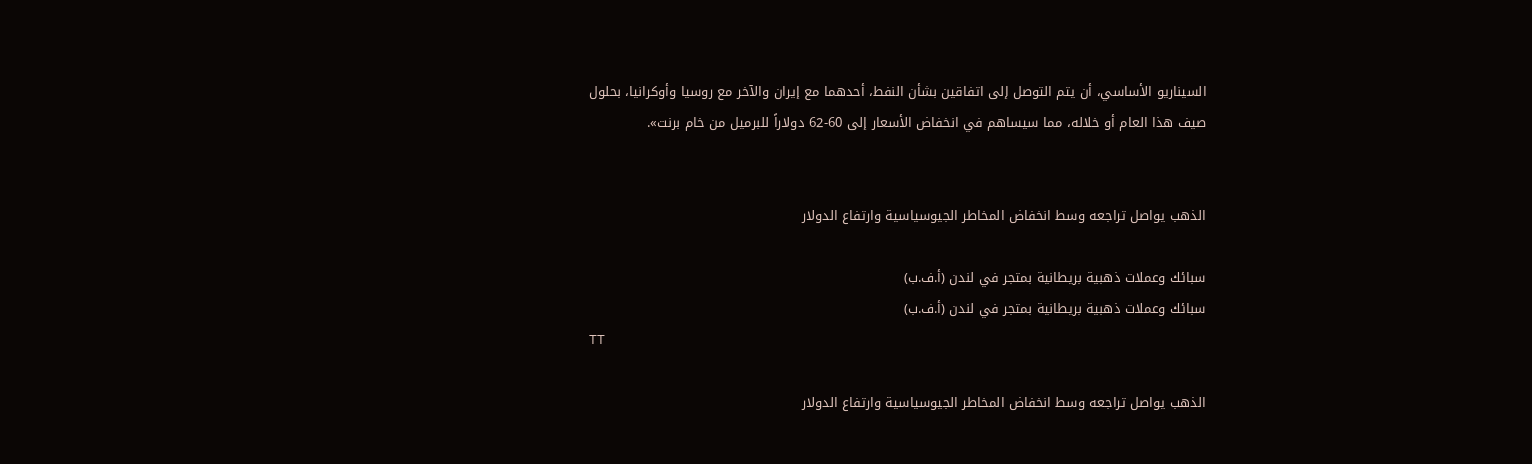السيناريو الأساسي، أن يتم التوصل إلى اتفاقين بشأن النفط، أحدهما مع إيران والآخر مع روسيا وأوكرانيا، بحلول صيف هذا العام أو خلاله، مما سيساهم في انخفاض الأسعار إلى 60-62 دولاراً للبرميل من خام برنت».


الذهب يواصل تراجعه وسط انخفاض المخاطر الجيوسياسية وارتفاع الدولار

سبائك وعملات ذهبية بريطانية بمتجر في لندن (أ.ف.ب)
سبائك وعملات ذهبية بريطانية بمتجر في لندن (أ.ف.ب)
TT

الذهب يواصل تراجعه وسط انخفاض المخاطر الجيوسياسية وارتفاع الدولار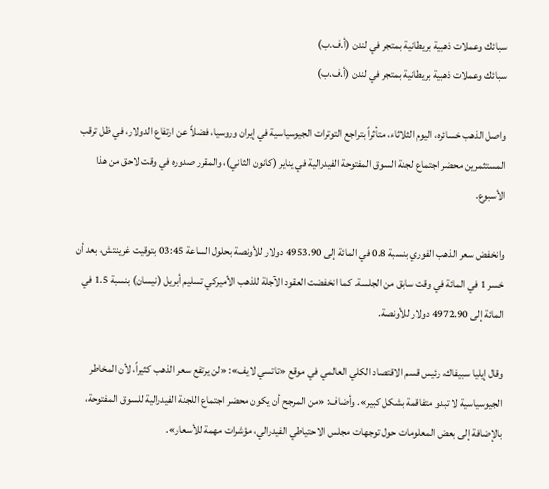سبائك وعملات ذهبية بريطانية بمتجر في لندن (أ.ف.ب)
سبائك وعملات ذهبية بريطانية بمتجر في لندن (أ.ف.ب)

واصل الذهب خسائره، اليوم الثلاثاء، متأثراً بتراجع التوترات الجيوسياسية في إيران وروسيا، فضلاً عن ارتفاع الدولار، في ظل ترقب المستثمرين محضر اجتماع لجنة السوق المفتوحة الفيدرالية في يناير (كانون الثاني)، والمقرر صدوره في وقت لاحق من هذا الأسبوع.

وانخفض سعر الذهب الفوري بنسبة 0.8 في المائة إلى 4953.90 دولار للأونصة بحلول الساعة 03:45 بتوقيت غرينتش، بعد أن خسر 1 في المائة في وقت سابق من الجلسة. كما انخفضت العقود الآجلة للذهب الأميركي تسليم أبريل (نيسان) بنسبة 1.5 في المائة إلى 4972.90 دولار للأونصة.

وقال إيليا سبيفاك، رئيس قسم الاقتصاد الكلي العالمي في موقع «تاتسي لايف»: «لن يرتفع سعر الذهب كثيراً، لأن المخاطر الجيوسياسية لا تبدو متفاقمة بشكل كبير». وأضاف: «من المرجح أن يكون محضر اجتماع اللجنة الفيدرالية للسوق المفتوحة، بالإضافة إلى بعض المعلومات حول توجهات مجلس الاحتياطي الفيدرالي، مؤشرات مهمة للأسعار».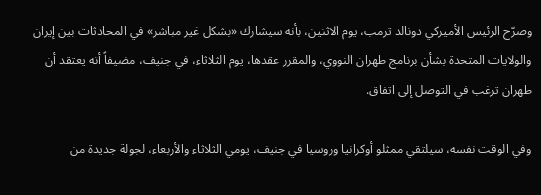وصرّح الرئيس الأميركي دونالد ترمب، يوم الاثنين، بأنه سيشارك «بشكل غير مباشر» في المحادثات بين إيران والولايات المتحدة بشأن برنامج طهران النووي، والمقرر عقدها، يوم الثلاثاء، في جنيف، مضيفاً أنه يعتقد أن طهران ترغب في التوصل إلى اتفاق.

وفي الوقت نفسه، سيلتقي ممثلو أوكرانيا وروسيا في جنيف، يومي الثلاثاء والأربعاء، لجولة جديدة من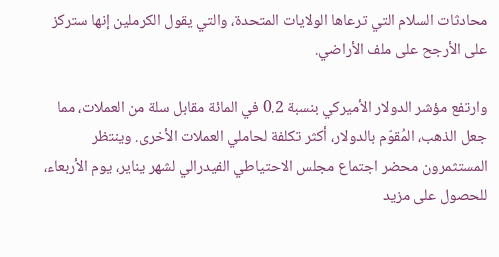محادثات السلام التي ترعاها الولايات المتحدة، والتي يقول الكرملين إنها ستركز على الأرجح على ملف الأراضي.

وارتفع مؤشر الدولار الأميركي بنسبة 0.2 في المائة مقابل سلة من العملات، مما جعل الذهب، المُقوّم بالدولار، أكثر تكلفة لحاملي العملات الأخرى. وينتظر المستثمرون محضر اجتماع مجلس الاحتياطي الفيدرالي لشهر يناير، يوم الأربعاء، للحصول على مزيد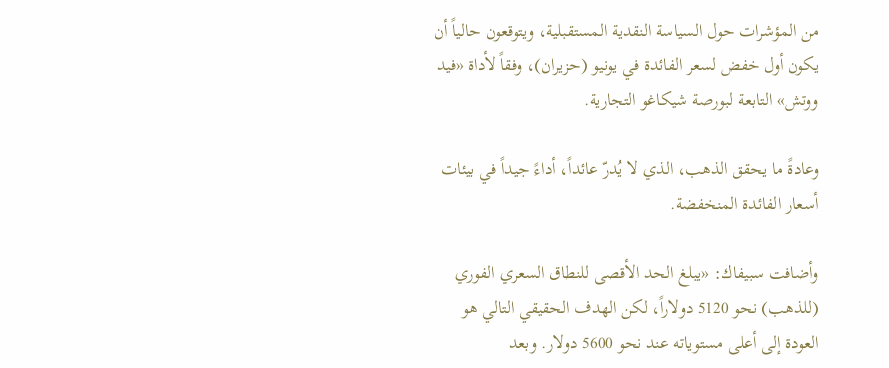من المؤشرات حول السياسة النقدية المستقبلية، ويتوقعون حالياً أن يكون أول خفض لسعر الفائدة في يونيو (حزيران)، وفقاً لأداة «فيد ووتش» التابعة لبورصة شيكاغو التجارية.

وعادةً ما يحقق الذهب، الذي لا يُدرّ عائداً، أداءً جيداً في بيئات أسعار الفائدة المنخفضة.

وأضافت سبيفاك: «يبلغ الحد الأقصى للنطاق السعري الفوري (للذهب) نحو 5120 دولاراً، لكن الهدف الحقيقي التالي هو العودة إلى أعلى مستوياته عند نحو 5600 دولار. وبعد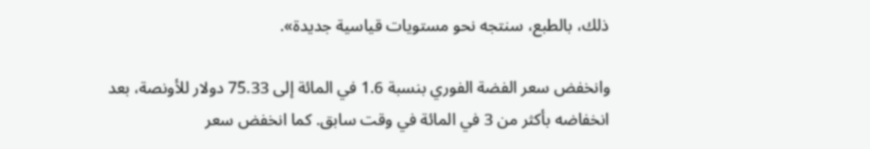ذلك، بالطبع، سنتجه نحو مستويات قياسية جديدة».

وانخفض سعر الفضة الفوري بنسبة 1.6 في المائة إلى 75.33 دولار للأونصة، بعد انخفاضه بأكثر من 3 في المائة في وقت سابق. كما انخفض سعر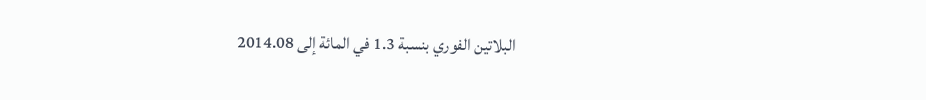البلاتين الفوري بنسبة 1.3 في المائة إلى 2014.08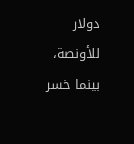دولار للأونصة، بينما خسر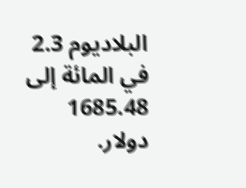البلاديوم 2.3 في المائة إلى 1685.48 دولار.